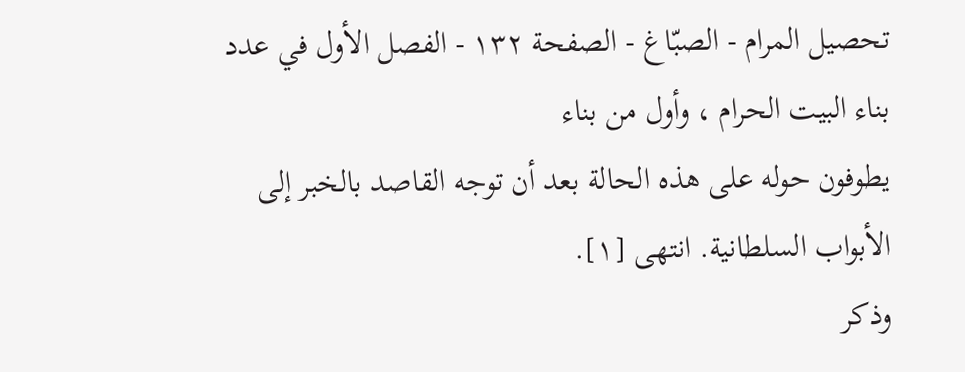تحصيل المرام - الصبّاغ - الصفحة ١٣٢ - الفصل الأول في عدد بناء البيت الحرام ، وأول من بناء
يطوفون حوله على هذه الحالة بعد أن توجه القاصد بالخبر إلى الأبواب السلطانية. انتهى [١].
وذكر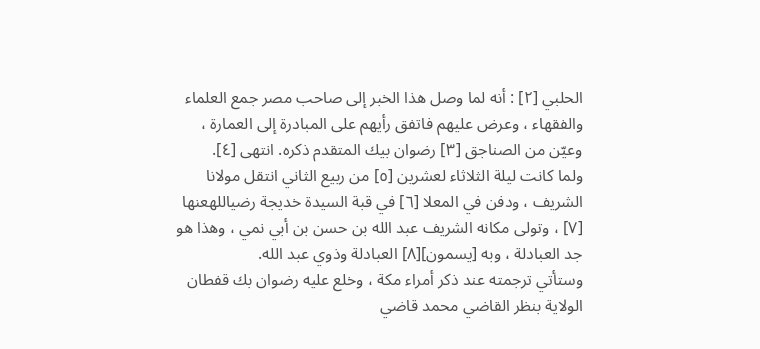الحلبي [٢] : أنه لما وصل هذا الخبر إلى صاحب مصر جمع العلماء والفقهاء ، وعرض عليهم فاتفق رأيهم على المبادرة إلى العمارة ، وعيّن من الصناجق [٣] رضوان بيك المتقدم ذكره. انتهى [٤].
ولما كانت ليلة الثلاثاء لعشرين [٥] من ربيع الثاني انتقل مولانا الشريف ، ودفن في المعلا [٦] في قبة السيدة خديجة رضياللهعنها [٧] ، وتولى مكانه الشريف عبد الله بن حسن بن أبي نمي ، وهذا هو جد العبادلة ، وبه [يسمون][٨] العبادلة وذوي عبد الله.
وستأتي ترجمته عند ذكر أمراء مكة ، وخلع عليه رضوان بك قفطان الولاية بنظر القاضي محمد قاضي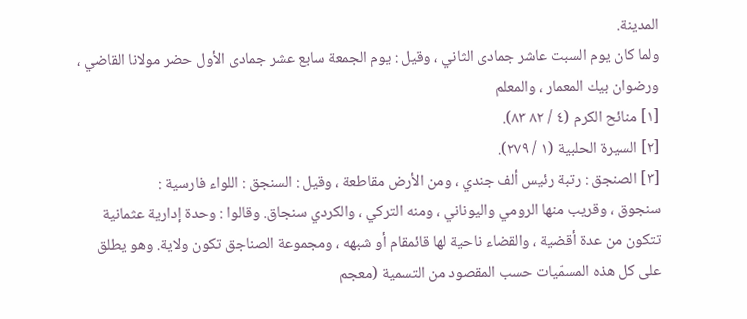المدينة.
ولما كان يوم السبت عاشر جمادى الثاني ، وقيل : يوم الجمعة سابع عشر جمادى الأول حضر مولانا القاضي ، ورضوان بيك المعمار ، والمعلم
[١] منائح الكرم (٤ / ٨٢ ٨٣).
[٢] السيرة الحلبية (١ / ٢٧٩).
[٣] الصنجق : رتبة رئيس ألف جندي ، ومن الأرض مقاطعة ، وقيل : السنجق : اللواء فارسية :
سنجوق ، وقريب منها الرومي واليوناني ، ومنه التركي ، والكردي سنجاق. وقالوا : وحدة إدارية عثمانية تتكون من عدة أقضية ، والقضاء ناحية لها قائمقام أو شبهه ، ومجموعة الصناجق تكون ولاية. وهو يطلق على كل هذه المسمّيات حسب المقصود من التسمية (معجم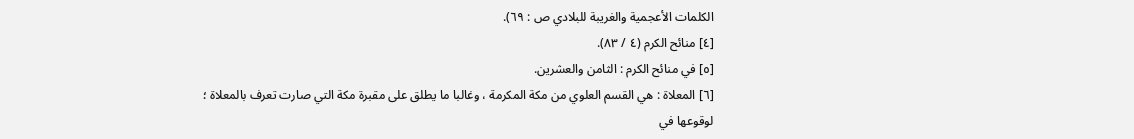الكلمات الأعجمية والغريبة للبلادي ص : ٦٩).
[٤] منائح الكرم (٤ / ٨٣).
[٥] في منائح الكرم : الثامن والعشرين.
[٦] المعلاة : هي القسم العلوي من مكة المكرمة ، وغالبا ما يطلق على مقبرة مكة التي صارت تعرف بالمعلاة ؛ لوقوعها في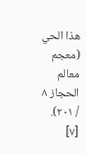هذا الحي (معجم معالم الحجاز ٨ / ٢٠١).
[٧]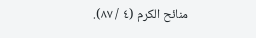منائح الكرم (٤ / ٨٧).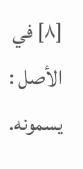[٨] في الأصل : يسمونه.